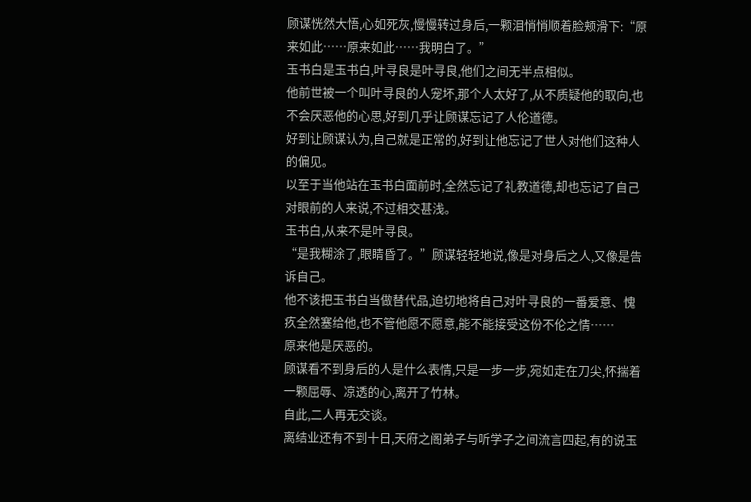顾谋恍然大悟,心如死灰,慢慢转过身后,一颗泪悄悄顺着脸颊滑下:“原来如此……原来如此……我明白了。”
玉书白是玉书白,叶寻良是叶寻良,他们之间无半点相似。
他前世被一个叫叶寻良的人宠坏,那个人太好了,从不质疑他的取向,也不会厌恶他的心思,好到几乎让顾谋忘记了人伦道德。
好到让顾谋认为,自己就是正常的,好到让他忘记了世人对他们这种人的偏见。
以至于当他站在玉书白面前时,全然忘记了礼教道德,却也忘记了自己对眼前的人来说,不过相交甚浅。
玉书白,从来不是叶寻良。
“是我糊涂了,眼睛昏了。”顾谋轻轻地说,像是对身后之人,又像是告诉自己。
他不该把玉书白当做替代品,迫切地将自己对叶寻良的一番爱意、愧疚全然塞给他,也不管他愿不愿意,能不能接受这份不伦之情……
原来他是厌恶的。
顾谋看不到身后的人是什么表情,只是一步一步,宛如走在刀尖,怀揣着一颗屈辱、凉透的心,离开了竹林。
自此,二人再无交谈。
离结业还有不到十日,天府之阁弟子与听学子之间流言四起,有的说玉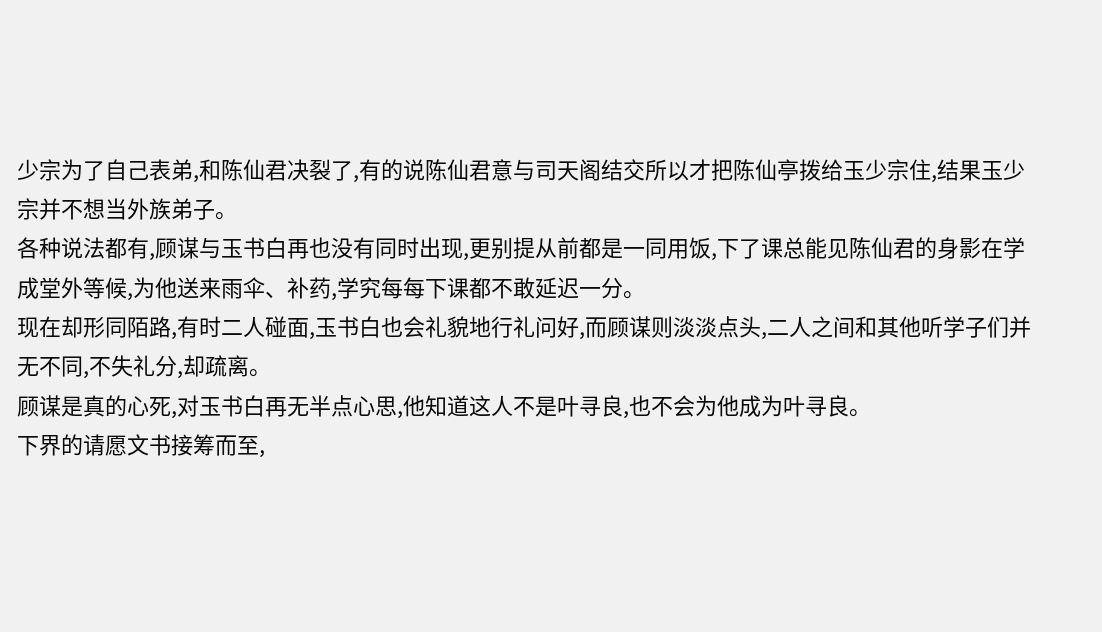少宗为了自己表弟,和陈仙君决裂了,有的说陈仙君意与司天阁结交所以才把陈仙亭拨给玉少宗住,结果玉少宗并不想当外族弟子。
各种说法都有,顾谋与玉书白再也没有同时出现,更别提从前都是一同用饭,下了课总能见陈仙君的身影在学成堂外等候,为他送来雨伞、补药,学究每每下课都不敢延迟一分。
现在却形同陌路,有时二人碰面,玉书白也会礼貌地行礼问好,而顾谋则淡淡点头,二人之间和其他听学子们并无不同,不失礼分,却疏离。
顾谋是真的心死,对玉书白再无半点心思,他知道这人不是叶寻良,也不会为他成为叶寻良。
下界的请愿文书接筹而至,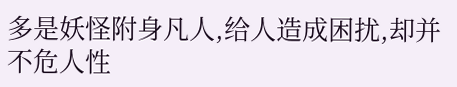多是妖怪附身凡人,给人造成困扰,却并不危人性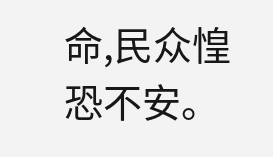命,民众惶恐不安。